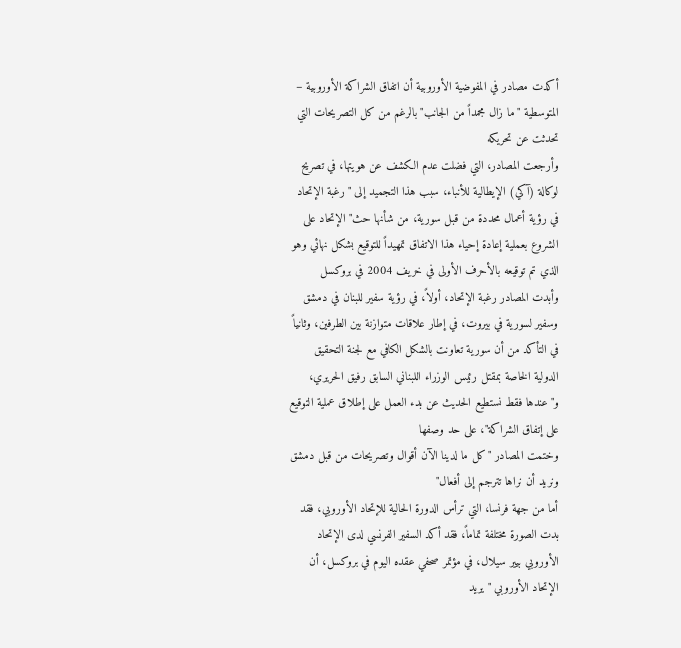أكدت مصادر في المفوضية الأوروبية أن اتفاق الشراكة الأوروبية – المتوسطية "ما زال مجمداً من الجانب" بالرغم من كل التصريحات التي تحدثت عن تحريكه
وأرجعت المصادر، التي فضلت عدم الكشف عن هويتها، في تصريح لوكالة (آكي) الإيطالية للأنباء، سبب هذا التجميد إلى "رغبة الإتحاد في رؤية أعمال محددة من قبل سورية، من شأنها حث" الإتحاد على الشروع بعملية إعادة إحياء هذا الاتفاق تمهيداً للتوقيع بشكل نهائي وهو الذي تم توقيعه بالأحرف الأولى في خريف 2004 في بروكسل
وأبدت المصادر رغبة الإتحاد، أولاً، في رؤية سفير للبنان في دمشق وسفير لسورية في بيروت، في إطار علاقات متوازنة بين الطرفين، وثانياً في التأكد من أن سورية تعاونت بالشكل الكافي مع لجنة التحقيق الدولية الخاصة بمقتل رئيس الوزراء اللبناني السابق رفيق الحريري، و"عندها فقط نستطيع الحديث عن بدء العمل على إطلاق عملية التوقيع على إتفاق الشراكة"، على حد وصفها
وختمت المصادر "كل ما لدينا الآن أقوال وتصريحات من قبل دمشق ونريد أن نراها تترجم إلى أفعال"
أما من جهة فرنسا، التي ترأس الدورة الحالية للإتحاد الأوروبي، فقد بدت الصورة مختلفة تماماً، فقد أكد السفير الفرنسي لدى الإتحاد الأوروبي بيير سيلال، في مؤتمر صحفي عقده اليوم في بروكسل، أن الإتحاد الأوروبي "يريد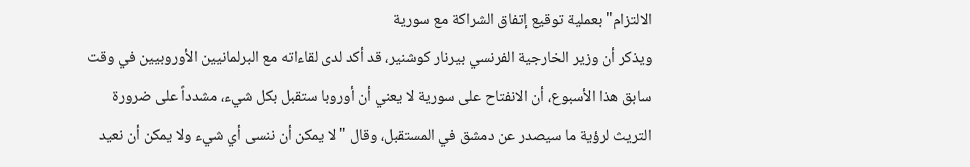الالتزام" بعملية توقيع إتفاق الشراكة مع سورية
ويذكر أن وزير الخارجية الفرنسي بيرنار كوشنير، قد أكد لدى لقاءاته مع البرلمانيين الأوروبيين في وقت سابق هذا الأسبوع، أن الانفتاح على سورية لا يعني أن أوروبا ستقبل بكل شيء، مشدداً على ضرورة التريث لرؤية ما سيصدر عن دمشق في المستقبل، وقال "لا يمكن أن ننسى أي شيء ولا يمكن أن نعيد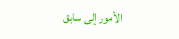الأمور إلى سابق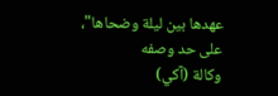عهدها بين ليلة وضحاها"، على حد وصفه
وكالة (آكي)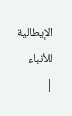الإيطالية للأنباء
|